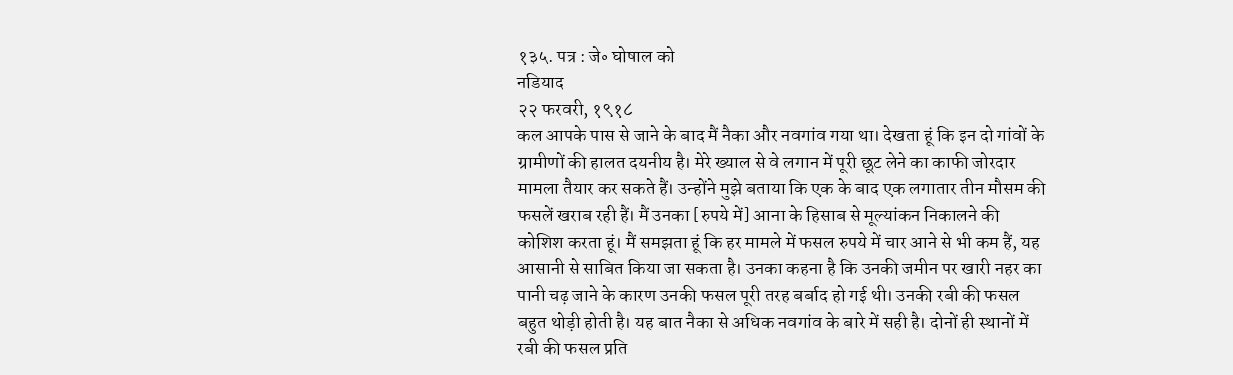१३५. पत्र : जे॰ घोषाल को
नडियाद
२२ फरवरी, १९१८
कल आपके पास से जाने के बाद मैं नैका और नवगांव गया था। देखता हूं कि इन दो गांवों के ग्रामीणों की हालत दयनीय है। मेरे ख्याल से वे लगान में पूरी छूट लेने का काफी जोरदार मामला तैयार कर सकते हैं। उन्होंने मुझे बताया कि एक के बाद एक लगातार तीन मौसम की फसलें खराब रही हैं। मैं उनका [रुपये में] आना के हिसाब से मूल्यांकन निकालने की कोशिश करता हूं। मैं समझता हूं कि हर मामले में फसल रुपये में चार आने से भी कम हैं, यह आसानी से साबित किया जा सकता है। उनका कहना है कि उनकी जमीन पर खारी नहर का पानी चढ़ जाने के कारण उनकी फसल पूरी तरह बर्बाद हो गई थी। उनकी रबी की फसल बहुत थोड़ी होती है। यह बात नैका से अधिक नवगांव के बारे में सही है। दोनों ही स्थानों में रबी की फसल प्रति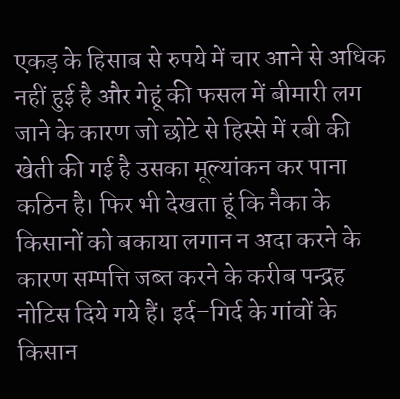एकड़ के हिसाब से रुपये में चार आने से अधिक नहीं हुई है और गेहूं की फसल में बीमारी लग जाने के कारण जो छोटे से हिस्से में रबी की खेती की गई है उसका मूल्यांकन कर पाना कठिन है। फिर भी देखता हूं कि नैका के किसानों को बकाया लगान न अदा करने के कारण सम्पत्ति जब्त करने के करीब पन्द्रह नोटिस दिये गये हैं। इर्द–गिर्द के गांवों के किसान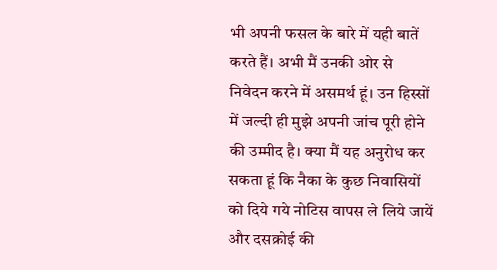भी अपनी फसल के बारे में यही बातें करते हैं। अभी मैं उनकी ओर से निवेदन करने में असमर्थ हूं। उन हिस्सों में जल्दी ही मुझे अपनी जांच पूरी होने की उम्मीद है। क्या मैं यह अनुरोध कर सकता हूं कि नैका के कुछ निवासियों को दिये गये नोटिस वापस ले लिये जायें और दसक्रोई की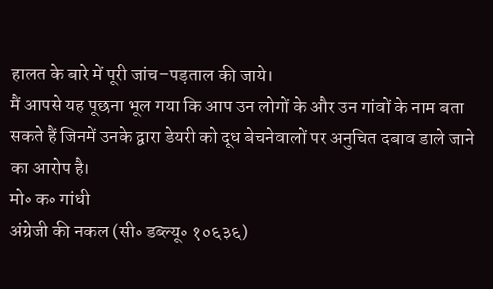हालत के बारे में पूरी जांच–पड़ताल की जाये।
मैं आपसे यह पूछना भूल गया कि आप उन लोगों के और उन गांवों के नाम बता सकते हैं जिनमें उनके द्वारा डेयरी को दूध बेचनेवालों पर अनुचित दबाव डाले जाने का आरोप है।
मो॰ क॰ गांधी
अंग्रेजी की नकल (सी॰ डब्ल्यू॰ १०६३६)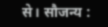से। सौजन्य :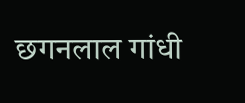छगनलाल गांधी